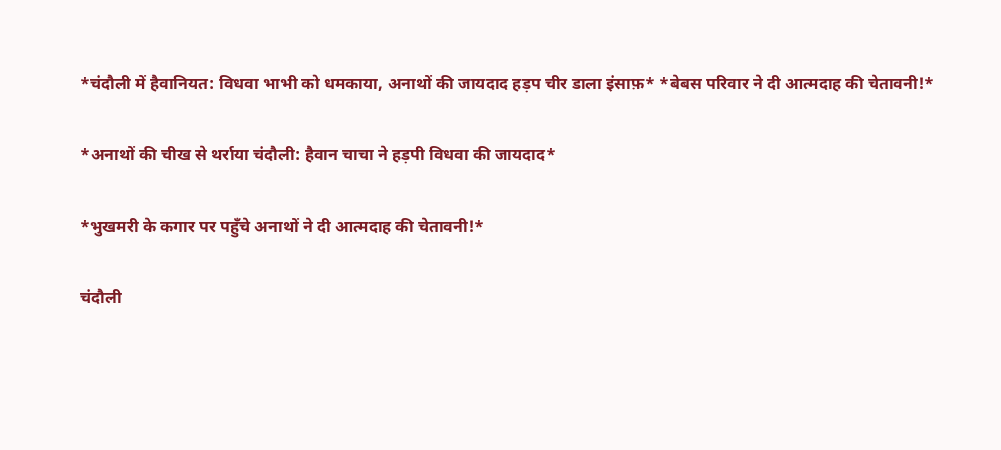*चंदौली में हैवानियत: विधवा भाभी को धमकाया, अनाथों की जायदाद हड़प चीर डाला इंसाफ़* *बेबस परिवार ने दी आत्मदाह की चेतावनी!*

*अनाथों की चीख से थर्राया चंदौली: हैवान चाचा ने हड़पी विधवा की जायदाद*

*भुखमरी के कगार पर पहुँचे अनाथों ने दी आत्मदाह की चेतावनी!*

चंदौली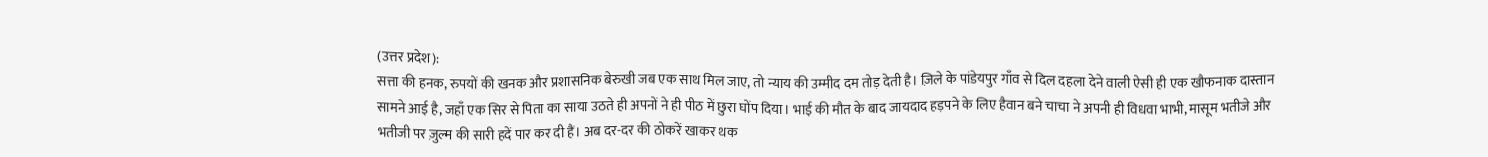(उत्तर प्रदेश):
सत्ता की हनक, रुपयों की खनक और प्रशासनिक बेरुखी जब एक साथ मिल जाए, तो न्याय की उम्मीद दम तोड़ देती है। ज़िले के पांडेयपुर गाँव से दिल दहला देने वाली ऐसी ही एक खौफनाक दास्तान सामने आई है, जहाँ एक सिर से पिता का साया उठते ही अपनों ने ही पीठ में छुरा घोंप दिया। भाई की मौत के बाद जायदाद हड़पने के लिए हैवान बने चाचा ने अपनी ही विधवा भाभी, मासूम भतीजे और भतीजी पर ज़ुल्म की सारी हदें पार कर दी हैं। अब दर-दर की ठोकरें खाकर थक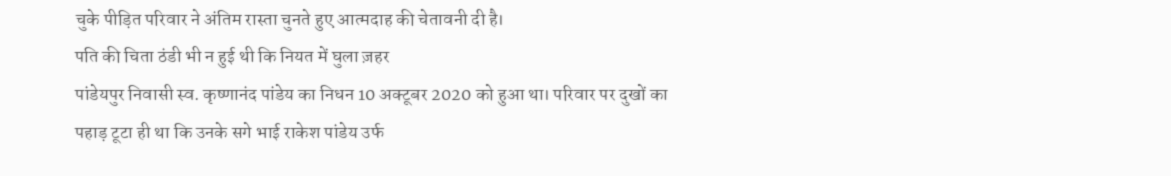चुके पीड़ित परिवार ने अंतिम रास्ता चुनते हुए आत्मदाह की चेतावनी दी है।
पति की चिता ठंडी भी न हुई थी कि नियत में घुला ज़हर
पांडेयपुर निवासी स्व. कृष्णानंद पांडेय का निधन 10 अक्टूबर 2020 को हुआ था। परिवार पर दुखों का पहाड़ टूटा ही था कि उनके सगे भाई राकेश पांडेय उर्फ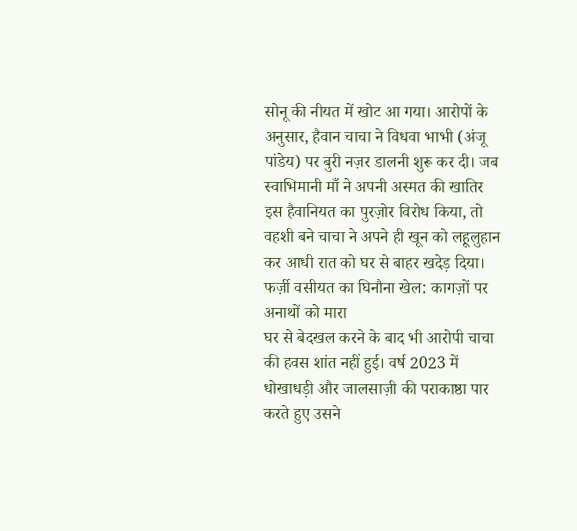सोनू की नीयत में खोट आ गया। आरोपों के अनुसार, हैवान चाचा ने विधवा भाभी (अंजू पांडेय) पर बुरी नज़र डालनी शुरू कर दी। जब स्वाभिमानी माँ ने अपनी अस्मत की खातिर इस हैवानियत का पुरज़ोर विरोध किया, तो वहशी बने चाचा ने अपने ही खून को लहूलुहान कर आधी रात को घर से बाहर खदेड़ दिया।
फर्ज़ी वसीयत का घिनौना खेल: कागज़ों पर अनाथों को मारा
घर से बेदखल करने के बाद भी आरोपी चाचा की हवस शांत नहीं हुई। वर्ष 2023 में धोखाधड़ी और जालसाज़ी की पराकाष्ठा पार करते हुए उसने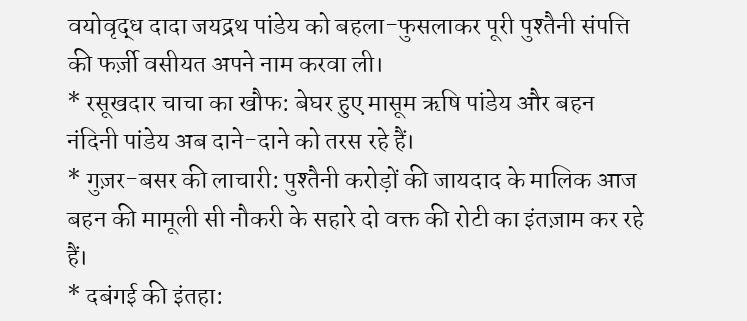वयोवृद्ध दादा जयद्रथ पांडेय को बहला-फुसलाकर पूरी पुश्तैनी संपत्ति की फर्ज़ी वसीयत अपने नाम करवा ली।
* रसूखदार चाचा का खौफ: बेघर हुए मासूम ऋषि पांडेय और बहन नंदिनी पांडेय अब दाने-दाने को तरस रहे हैं।
* गुज़र-बसर की लाचारी: पुश्तैनी करोड़ों की जायदाद के मालिक आज बहन की मामूली सी नौकरी के सहारे दो वक्त की रोटी का इंतज़ाम कर रहे हैं।
* दबंगई की इंतहा: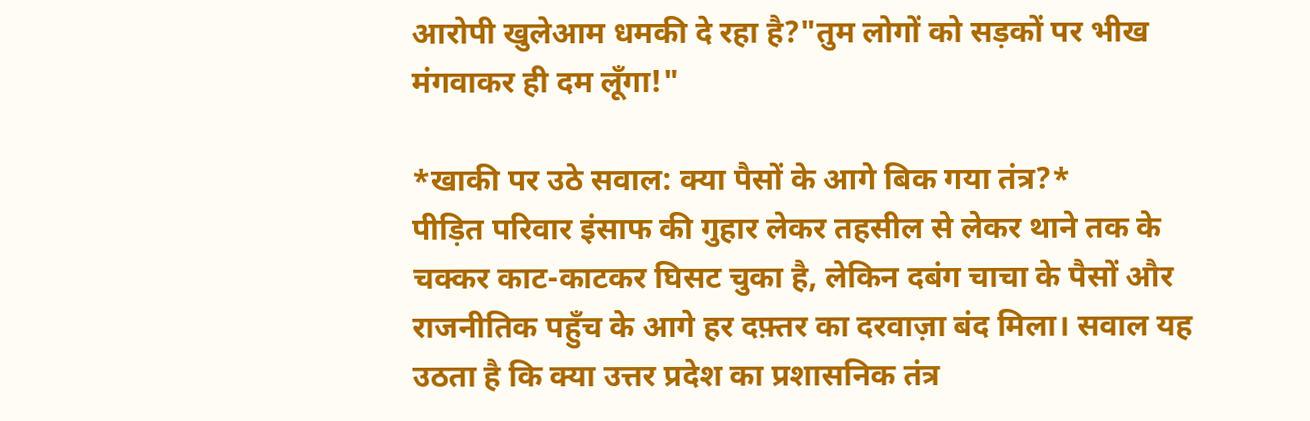आरोपी खुलेआम धमकी दे रहा है?"तुम लोगों को सड़कों पर भीख मंगवाकर ही दम लूँगा!"

*खाकी पर उठे सवाल: क्या पैसों के आगे बिक गया तंत्र?*
पीड़ित परिवार इंसाफ की गुहार लेकर तहसील से लेकर थाने तक के चक्कर काट-काटकर घिसट चुका है, लेकिन दबंग चाचा के पैसों और राजनीतिक पहुँच के आगे हर दफ़्तर का दरवाज़ा बंद मिला। सवाल यह उठता है कि क्या उत्तर प्रदेश का प्रशासनिक तंत्र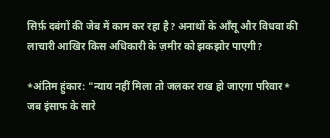सिर्फ़ दबंगों की जेब में काम कर रहा है? अनाथों के आँसू और विधवा की लाचारी आखिर किस अधिकारी के ज़मीर को झकझोर पाएगी?

*अंतिम हुंकार: "न्याय नहीं मिला तो जलकर राख हो जाएगा परिवार*
जब इंसाफ के सारे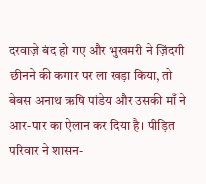दरवाज़े बंद हो गए और भुखमरी ने ज़िंदगी छीनने की कगार पर ला खड़ा किया, तो बेबस अनाथ ऋषि पांडेय और उसकी माँ ने आर-पार का ऐलान कर दिया है। पीड़ित परिवार ने शासन-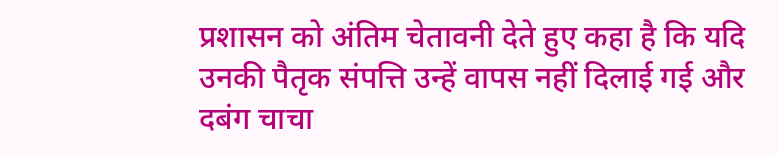प्रशासन को अंतिम चेतावनी देते हुए कहा है कि यदि उनकी पैतृक संपत्ति उन्हें वापस नहीं दिलाई गई और दबंग चाचा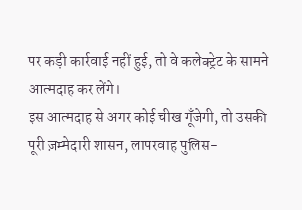पर कड़ी कार्रवाई नहीं हुई, तो वे कलेक्ट्रेट के सामने आत्मदाह कर लेंगे।
इस आत्मदाह से अगर कोई चीख गूँजेगी, तो उसकी पूरी ज़म्मेदारी शासन, लापरवाह पुलिस-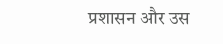प्रशासन और उस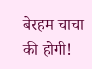बेरहम चाचा की होगी!